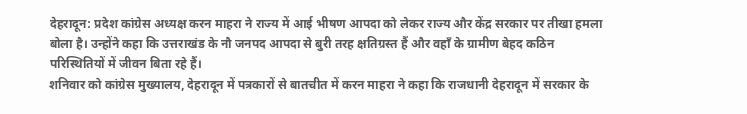देहरादून: प्रदेश कांग्रेस अध्यक्ष करन माहरा ने राज्य में आई भीषण आपदा को लेकर राज्य और केंद्र सरकार पर तीखा हमला बोला है। उन्होंने कहा कि उत्तराखंड के नौ जनपद आपदा से बुरी तरह क्षतिग्रस्त हैं और वहाँ के ग्रामीण बेहद कठिन परिस्थितियों में जीवन बिता रहे हैं।
शनिवार को कांग्रेस मुख्यालय, देहरादून में पत्रकारों से बातचीत में करन माहरा ने कहा कि राजधानी देहरादून में सरकार के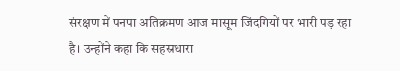संरक्षण में पनपा अतिक्रमण आज मासूम जिंदगियों पर भारी पड़ रहा है। उन्होंने कहा कि सहस्रधारा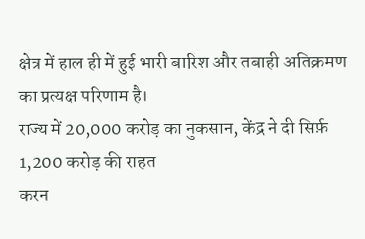क्षेत्र में हाल ही में हुई भारी बारिश और तबाही अतिक्रमण का प्रत्यक्ष परिणाम है।
राज्य में 20,000 करोड़ का नुकसान, केंद्र ने दी सिर्फ़ 1,200 करोड़ की राहत
करन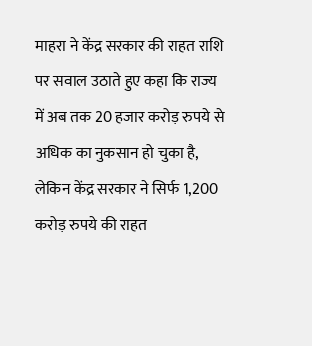माहरा ने केंद्र सरकार की राहत राशि पर सवाल उठाते हुए कहा कि राज्य में अब तक 20 हजार करोड़ रुपये से अधिक का नुकसान हो चुका है, लेकिन केंद्र सरकार ने सिर्फ 1,200 करोड़ रुपये की राहत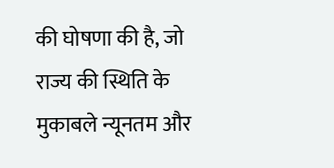की घोषणा की है, जो राज्य की स्थिति के मुकाबले न्यूनतम और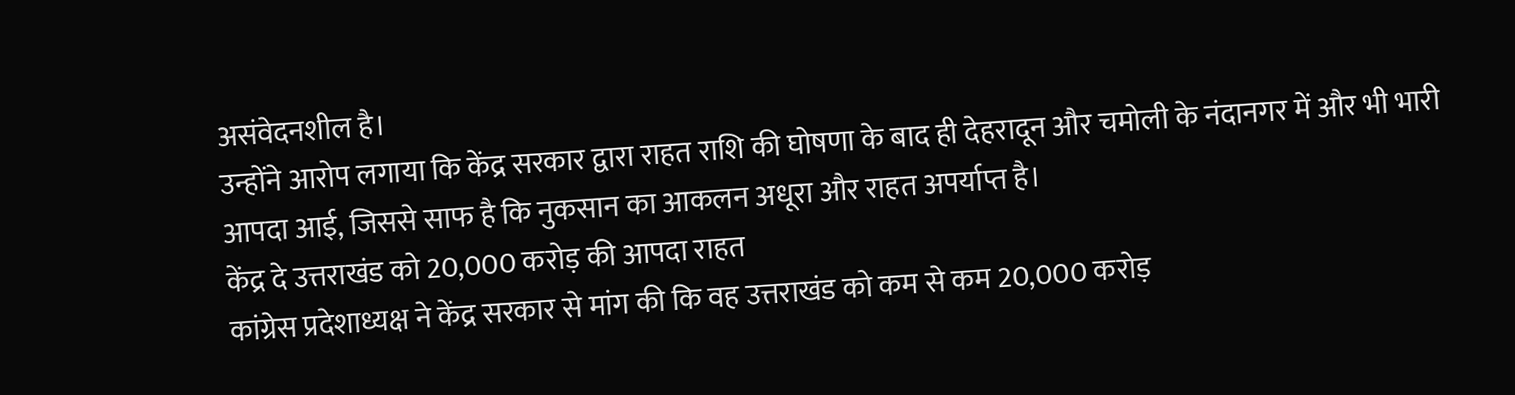असंवेदनशील है।
उन्होंने आरोप लगाया कि केंद्र सरकार द्वारा राहत राशि की घोषणा के बाद ही देहरादून और चमोली के नंदानगर में और भी भारी आपदा आई, जिससे साफ है कि नुकसान का आकलन अधूरा और राहत अपर्याप्त है।
केंद्र दे उत्तराखंड को 20,000 करोड़ की आपदा राहत
कांग्रेस प्रदेशाध्यक्ष ने केंद्र सरकार से मांग की कि वह उत्तराखंड को कम से कम 20,000 करोड़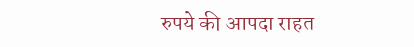रुपये की आपदा राहत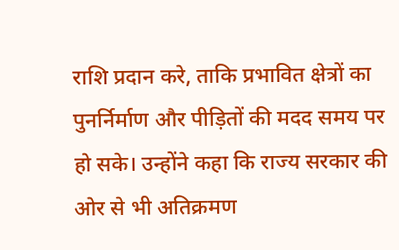राशि प्रदान करे, ताकि प्रभावित क्षेत्रों का पुनर्निर्माण और पीड़ितों की मदद समय पर हो सके। उन्होंने कहा कि राज्य सरकार की ओर से भी अतिक्रमण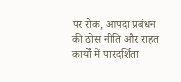पर रोक, आपदा प्रबंधन की ठोस नीति और राहत कार्यों में पारदर्शिता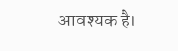आवश्यक है।